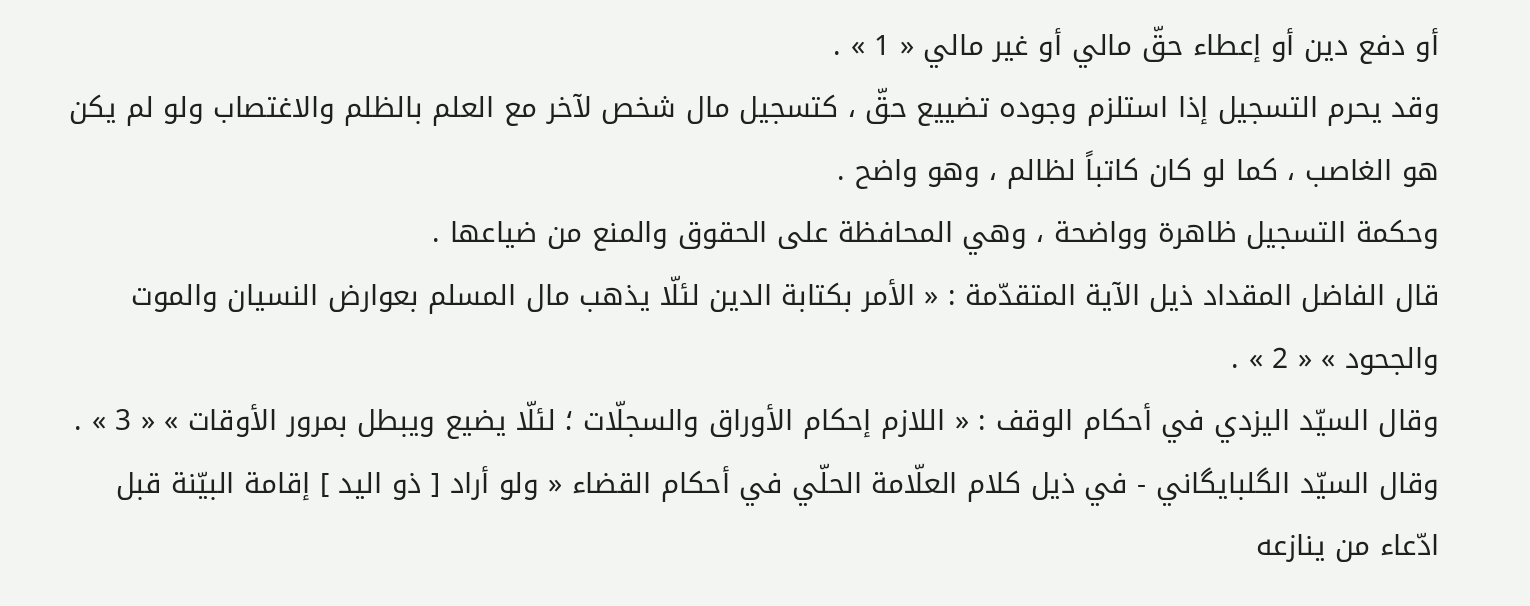أو دفع دين أو إعطاء حقّ مالي أو غير مالي « 1 » .
وقد يحرم التسجيل إذا استلزم وجوده تضييع حقّ ، كتسجيل مال شخص لآخر مع العلم بالظلم والاغتصاب ولو لم يكن هو الغاصب ، كما لو كان كاتباً لظالم ، وهو واضح .
وحكمة التسجيل ظاهرة وواضحة ، وهي المحافظة على الحقوق والمنع من ضياعها .
قال الفاضل المقداد ذيل الآية المتقدّمة : « الأمر بكتابة الدين لئلّا يذهب مال المسلم بعوارض النسيان والموت والجحود » « 2 » .
وقال السيّد اليزدي في أحكام الوقف : « اللازم إحكام الأوراق والسجلّات ؛ لئلّا يضيع ويبطل بمرور الأوقات » « 3 » .
وقال السيّد الگلبايگاني - في ذيل كلام العلّامة الحلّي في أحكام القضاء « ولو أراد [ ذو اليد ] إقامة البيّنة قبل ادّعاء من ينازعه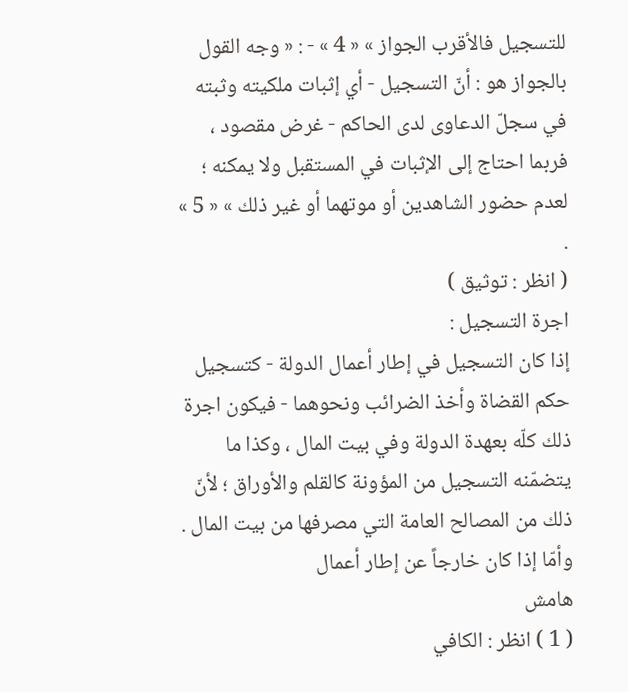للتسجيل فالأقرب الجواز » « 4 » - : « وجه القول بالجواز هو : أنّ التسجيل - أي إثبات ملكيته وثبته في سجلّ الدعاوى لدى الحاكم - غرض مقصود ، فربما احتاج إلى الإثبات في المستقبل ولا يمكنه ؛ لعدم حضور الشاهدين أو موتهما أو غير ذلك » « 5 » .
( انظر : توثيق )
اجرة التسجيل :
إذا كان التسجيل في إطار أعمال الدولة - كتسجيل حكم القضاة وأخذ الضرائب ونحوهما - فيكون اجرة ذلك كلّه بعهدة الدولة وفي بيت المال ، وكذا ما يتضمّنه التسجيل من المؤونة كالقلم والأوراق ؛ لأنّ ذلك من المصالح العامة التي مصرفها من بيت المال .
وأمّا إذا كان خارجاً عن إطار أعمال
هامش
( 1 ) انظر : الكافي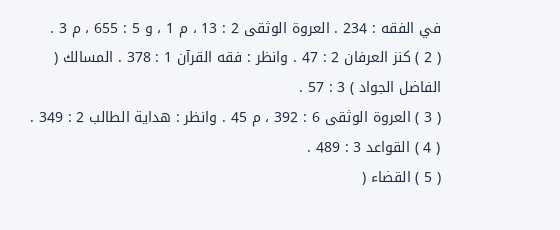في الفقه : 234 . العروة الوثقى 2 : 13 ، م 1 ، و 5 : 655 ، م 3 .
( 2 ) كنز العرفان 2 : 47 . وانظر : فقه القرآن 1 : 378 . المسالك ( الفاضل الجواد ) 3 : 57 .
( 3 ) العروة الوثقى 6 : 392 ، م 45 . وانظر : هداية الطالب 2 : 349 .
( 4 ) القواعد 3 : 489 .
( 5 ) القضاء (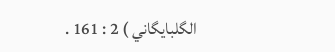الگلبايگاني ) 2 : 161 .